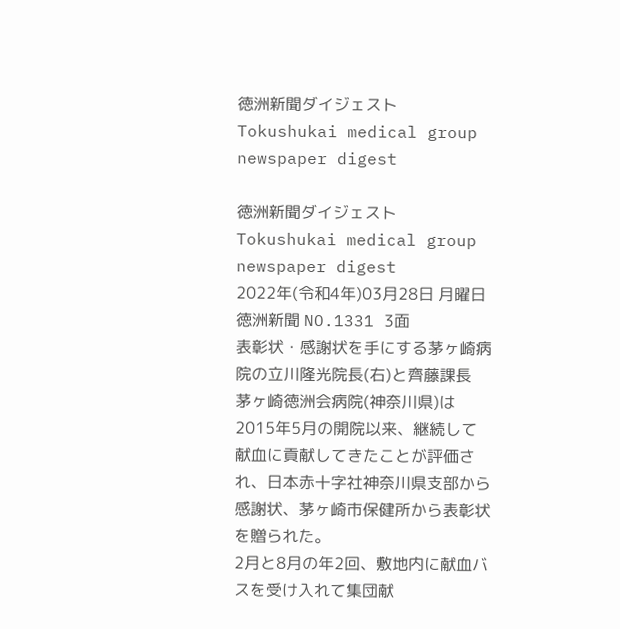徳洲新聞ダイジェスト
Tokushukai medical group newspaper digest

徳洲新聞ダイジェスト
Tokushukai medical group newspaper digest
2022年(令和4年)03月28日 月曜日 徳洲新聞 NO.1331 3面
表彰状・感謝状を手にする茅ヶ崎病院の立川隆光院長(右)と齊藤課長
茅ヶ崎徳洲会病院(神奈川県)は2015年5月の開院以来、継続して献血に貢献してきたことが評価され、日本赤十字社神奈川県支部から感謝状、茅ヶ崎市保健所から表彰状を贈られた。
2月と8月の年2回、敷地内に献血バスを受け入れて集団献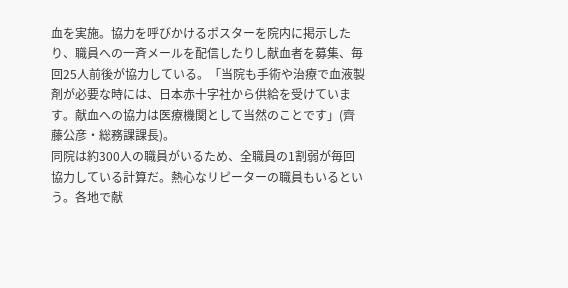血を実施。協力を呼びかけるポスターを院内に掲示したり、職員への一斉メールを配信したりし献血者を募集、毎回25人前後が協力している。「当院も手術や治療で血液製剤が必要な時には、日本赤十字社から供給を受けています。献血への協力は医療機関として当然のことです」(齊藤公彦・総務課課長)。
同院は約300人の職員がいるため、全職員の1割弱が毎回協力している計算だ。熱心なリピーターの職員もいるという。各地で献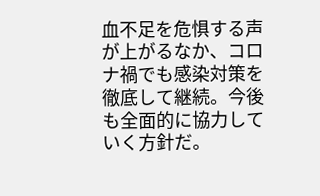血不足を危惧する声が上がるなか、コロナ禍でも感染対策を徹底して継続。今後も全面的に協力していく方針だ。